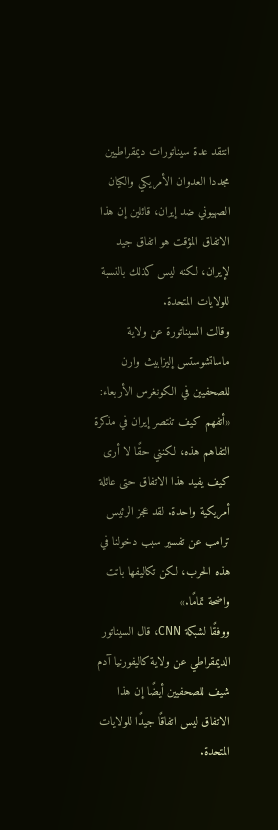انتقد عدة سيناتورات ديمقراطيين مجددا العدوان الأمريكي والكيان الصهيوني ضد إيران، قائلين إن هذا الاتفاق المؤقت هو اتفاق جيد لإيران، لكنه ليس كذلك بالنسبة للولايات المتحدة.
وقالت السيناتورة عن ولاية ماساتشوستس إليزابيث وارن للصحفيين في الكونغرس الأربعاء:
«أتفهم كيف تنتصر إيران في مذكرة التفاهم هذه، لكنني حقًا لا أرى كيف يفيد هذا الاتفاق حتى عائلة أمريكية واحدة. لقد عجز الرئيس ترامب عن تفسير سبب دخولنا في هذه الحرب، لكن تكاليفها باتت واضحة تمامًا.»
ووفقًا لشبكة CNN، قال السيناتور الديمقراطي عن ولاية كاليفورنيا آدم شيف للصحفيين أيضًا إن هذا الاتفاق ليس اتفاقًا جيدًا للولايات المتحدة.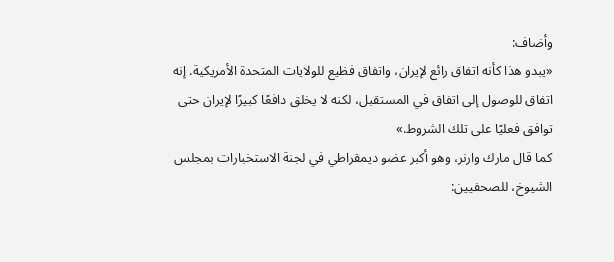وأضاف:
«يبدو هذا كأنه اتفاق رائع لإيران، واتفاق فظيع للولايات المتحدة الأمريكية. إنه اتفاق للوصول إلى اتفاق في المستقبل، لكنه لا يخلق دافعًا كبيرًا لإيران حتى توافق فعليًا على تلك الشروط.»
كما قال مارك وارنر، وهو أكبر عضو ديمقراطي في لجنة الاستخبارات بمجلس الشيوخ، للصحفيين: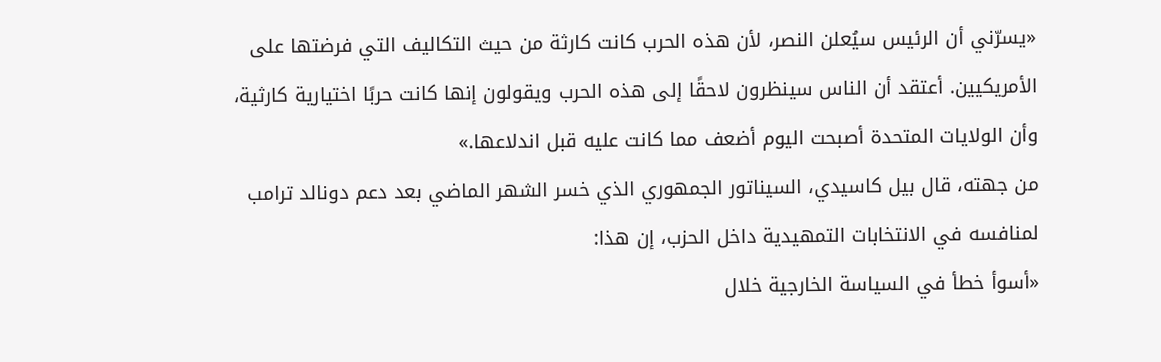«يسرّني أن الرئيس سيُعلن النصر، لأن هذه الحرب كانت كارثة من حيث التكاليف التي فرضتها على الأمريكيين. أعتقد أن الناس سينظرون لاحقًا إلى هذه الحرب ويقولون إنها كانت حربًا اختيارية كارثية، وأن الولايات المتحدة أصبحت اليوم أضعف مما كانت عليه قبل اندلاعها.»
من جهته، قال بيل كاسيدي، السيناتور الجمهوري الذي خسر الشهر الماضي بعد دعم دونالد ترامب لمنافسه في الانتخابات التمهيدية داخل الحزب، إن هذا:
«أسوأ خطأ في السياسة الخارجية خلال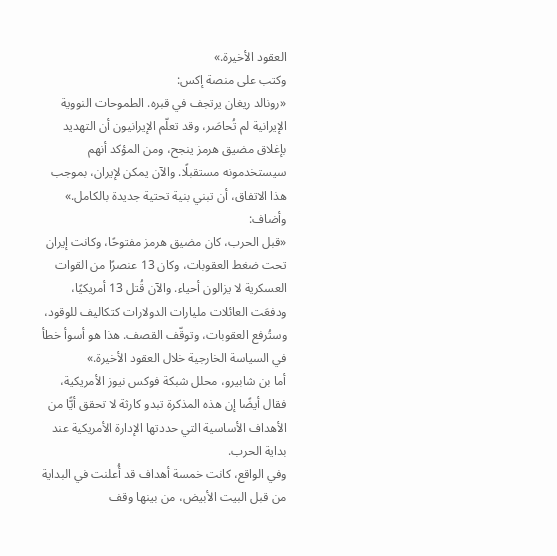العقود الأخيرة.»
وكتب على منصة إكس:
«رونالد ريغان يرتجف في قبره. الطموحات النووية الإيرانية لم تُحاصَر، وقد تعلّم الإيرانيون أن التهديد بإغلاق مضيق هرمز ينجح، ومن المؤكد أنهم سيستخدمونه مستقبلًا. والآن يمكن لإيران، بموجب هذا الاتفاق، أن تبني بنية تحتية جديدة بالكامل.»
وأضاف:
«قبل الحرب، كان مضيق هرمز مفتوحًا، وكانت إيران تحت ضغط العقوبات، وكان 13 عنصرًا من القوات العسكرية لا يزالون أحياء. والآن قُتل 13 أمريكيًا، ودفعَت العائلات مليارات الدولارات كتكاليف للوقود، وستُرفع العقوبات، وتوقّف القصف. هذا هو أسوأ خطأ في السياسة الخارجية خلال العقود الأخيرة.»
أما بن شابيرو، محلل شبكة فوكس نيوز الأمريكية، فقال أيضًا إن هذه المذكرة تبدو كارثة لا تحقق أيًّا من الأهداف الأساسية التي حددتها الإدارة الأمريكية عند بداية الحرب.
وفي الواقع، كانت خمسة أهداف قد أُعلنت في البداية من قبل البيت الأبيض، من بينها وقف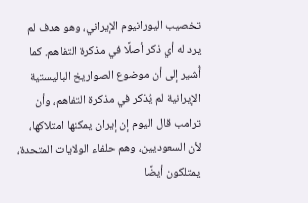تخصيب اليورانيوم الإيراني، وهو هدف لم يرد له أي ذكر أصلًا في مذكرة التفاهم. كما أُشير إلى أن موضوع الصواريخ الباليستية الإيرانية لم يُذكر في مذكرة التفاهم، وأن ترامب قال اليوم إن إيران يمكنها امتلاكها، لأن السعوديين، وهم حلفاء الولايات المتحدة، يمتلكون أيضًا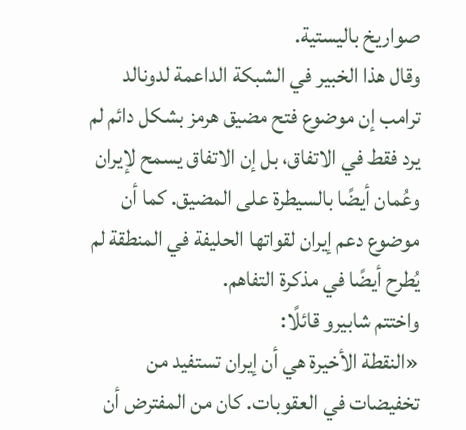صواريخ باليستية.
وقال هذا الخبير في الشبكة الداعمة لدونالد ترامب إن موضوع فتح مضيق هرمز بشكل دائم لم يرد فقط في الاتفاق، بل إن الاتفاق يسمح لإيران وعُمان أيضًا بالسيطرة على المضيق. كما أن موضوع دعم إيران لقواتها الحليفة في المنطقة لم يُطرح أيضًا في مذكرة التفاهم.
واختتم شابيرو قائلًا:
«النقطة الأخيرة هي أن إيران تستفيد من تخفيضات في العقوبات. كان من المفترض أن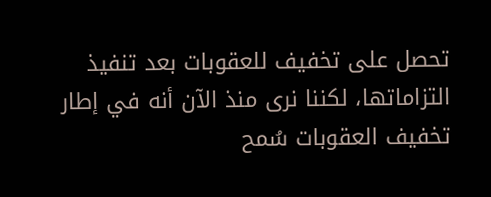تحصل على تخفيف للعقوبات بعد تنفيذ التزاماتها، لكننا نرى منذ الآن أنه في إطار تخفيف العقوبات سُمح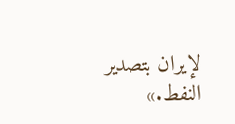لإيران بتصدير النفط.»